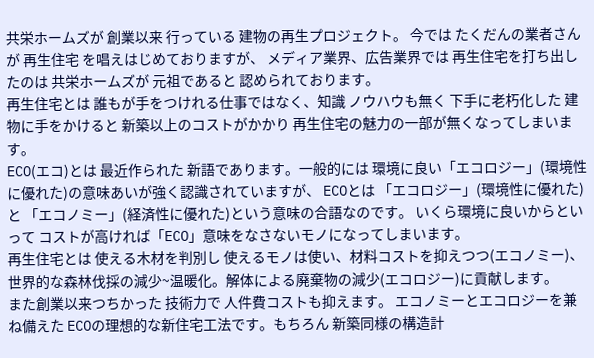共栄ホームズが 創業以来 行っている 建物の再生プロジェクト。 今では たくだんの業者さんが 再生住宅 を唱えはじめておりますが、 メディア業界、広告業界では 再生住宅を打ち出したのは 共栄ホームズが 元祖であると 認められております。
再生住宅とは 誰もが手をつけれる仕事ではなく、知識 ノウハウも無く 下手に老朽化した 建物に手をかけると 新築以上のコストがかかり 再生住宅の魅力の一部が無くなってしまいます。
ECO(エコ)とは 最近作られた 新語であります。一般的には 環境に良い「エコロジー」(環境性に優れた)の意味あいが強く認識されていますが、 ECOとは 「エコロジー」(環境性に優れた)と 「エコノミー」(経済性に優れた)という意味の合語なのです。 いくら環境に良いからといって コストが高ければ「ECO」意味をなさないモノになってしまいます。
再生住宅とは 使える木材を判別し 使えるモノは使い、材料コストを抑えつつ(エコノミー)、世界的な森林伐採の減少~温暖化。解体による廃棄物の減少(エコロジー)に貢献します。
また創業以来つちかった 技術力で 人件費コストも抑えます。 エコノミーとエコロジーを兼ね備えた ECOの理想的な新住宅工法です。もちろん 新築同様の構造計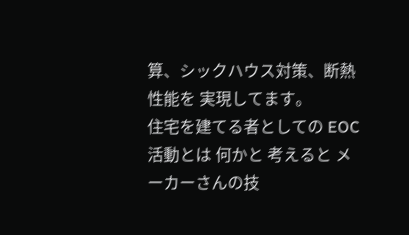算、シックハウス対策、断熱性能を 実現してます。
住宅を建てる者としての EOC活動とは 何かと 考えると メーカーさんの技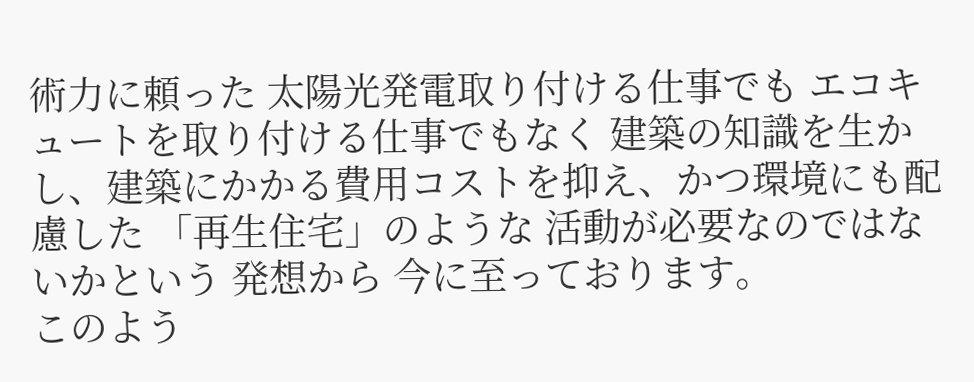術力に頼った 太陽光発電取り付ける仕事でも エコキュートを取り付ける仕事でもなく 建築の知識を生かし、建築にかかる費用コストを抑え、かつ環境にも配慮した 「再生住宅」のような 活動が必要なのではないかという 発想から 今に至っております。
このよう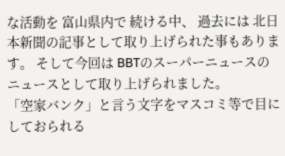な活動を 富山県内で 続ける中、 過去には 北日本新聞の記事として取り上げられた事もあります。 そして今回は BBTのスーパーニュースのニュースとして取り上げられました。
「空家バンク」と言う文字をマスコミ等で目にしておられる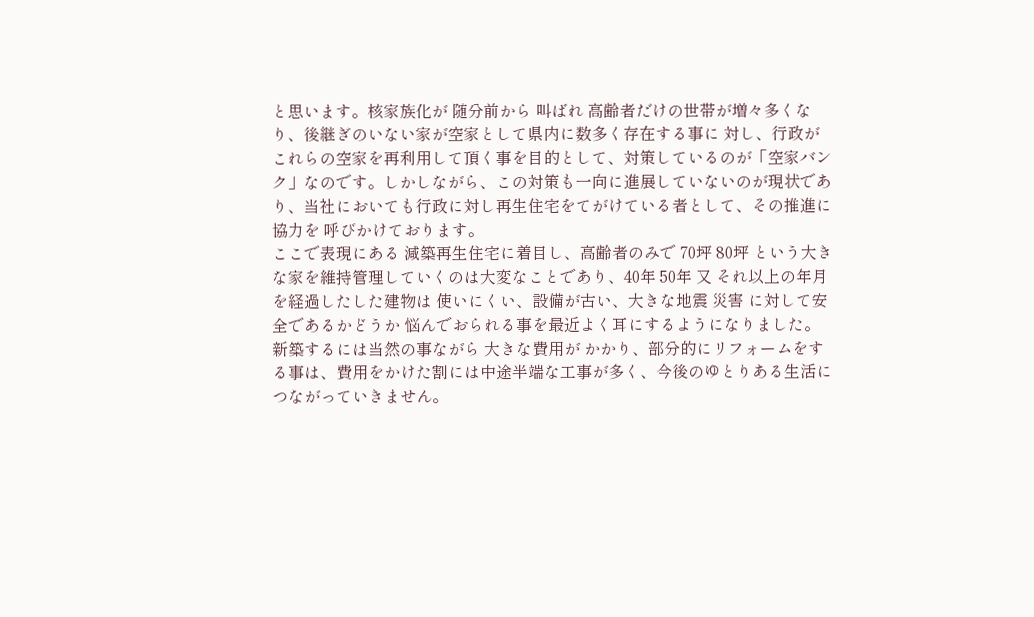と思います。核家族化が 随分前から 叫ばれ 高齢者だけの世帯が増々多くなり、後継ぎのいない家が空家として県内に数多く存在する事に 対し、行政が これらの空家を再利用して頂く事を目的として、対策しているのが「空家バンク」なのです。しかしながら、この対策も一向に進展していないのが現状であり、当社においても行政に対し再生住宅をてがけている者として、その推進に協力を 呼びかけております。
ここで表現にある 減築再生住宅に着目し、高齢者のみで 70坪 80坪 という大きな家を維持管理していくのは大変なことであり、40年 50年 又 それ以上の年月を経過したした建物は 使いにくい、設備が古い、大きな地震 災害 に対して安全であるかどうか 悩んでおられる事を最近よく耳にするようになりました。新築するには当然の事ながら 大きな費用が かかり、部分的にリフォームをする事は、費用をかけた割には中途半端な工事が多く、今後のゆとりある生活につながっていきません。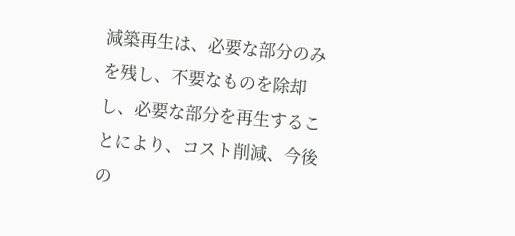減築再生は、必要な部分のみを残し、不要なものを除却し、必要な部分を再生することにより、コスト削減、今後の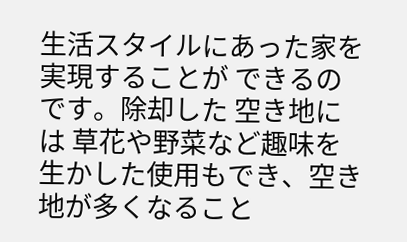生活スタイルにあった家を実現することが できるのです。除却した 空き地には 草花や野菜など趣味を生かした使用もでき、空き地が多くなること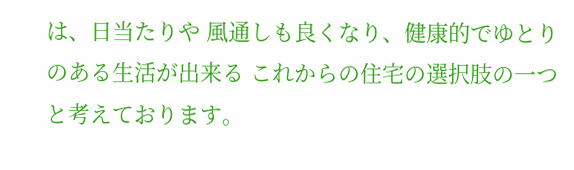は、日当たりや 風通しも良くなり、健康的でゆとりのある生活が出来る これからの住宅の選択肢の一つと考えております。